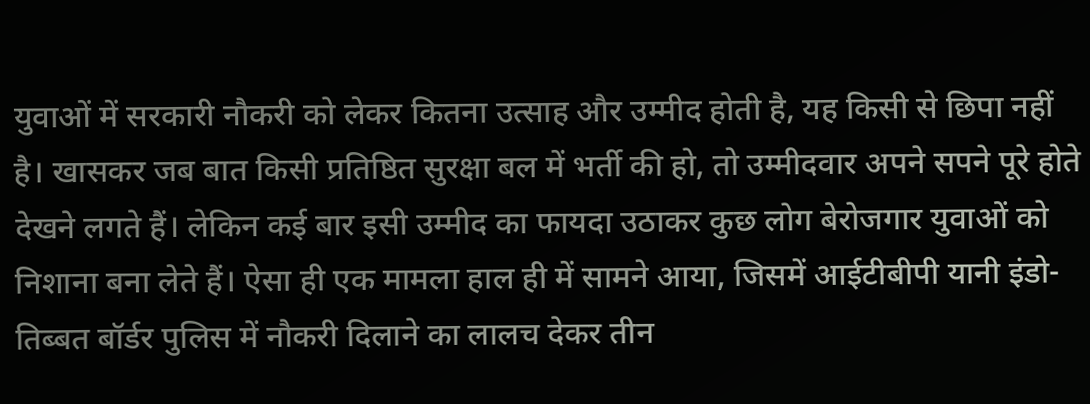युवाओं में सरकारी नौकरी को लेकर कितना उत्साह और उम्मीद होती है, यह किसी से छिपा नहीं है। खासकर जब बात किसी प्रतिष्ठित सुरक्षा बल में भर्ती की हो, तो उम्मीदवार अपने सपने पूरे होते देखने लगते हैं। लेकिन कई बार इसी उम्मीद का फायदा उठाकर कुछ लोग बेरोजगार युवाओं को निशाना बना लेते हैं। ऐसा ही एक मामला हाल ही में सामने आया, जिसमें आईटीबीपी यानी इंडो-तिब्बत बॉर्डर पुलिस में नौकरी दिलाने का लालच देकर तीन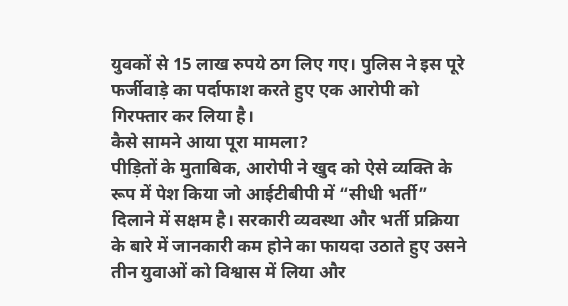युवकों से 15 लाख रुपये ठग लिए गए। पुलिस ने इस पूरे फर्जीवाड़े का पर्दाफाश करते हुए एक आरोपी को गिरफ्तार कर लिया है।
कैसे सामने आया पूरा मामला?
पीड़ितों के मुताबिक, आरोपी ने खुद को ऐसे व्यक्ति के रूप में पेश किया जो आईटीबीपी में “सीधी भर्ती” दिलाने में सक्षम है। सरकारी व्यवस्था और भर्ती प्रक्रिया के बारे में जानकारी कम होने का फायदा उठाते हुए उसने तीन युवाओं को विश्वास में लिया और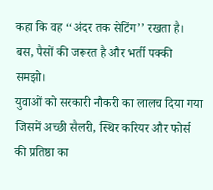कहा कि वह ‘‘अंदर तक सेटिंग’’ रखता है। बस, पैसों की जरूरत है और भर्ती पक्की समझो।
युवाओं को सरकारी नौकरी का लालच दिया गया जिसमें अच्छी सैलरी, स्थिर करियर और फोर्स की प्रतिष्ठा का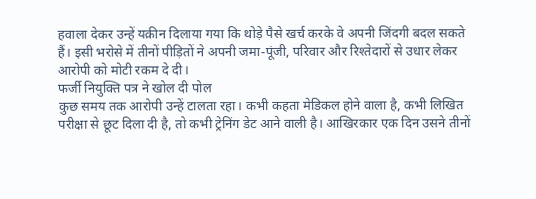हवाला देकर उन्हें यक़ीन दिलाया गया कि थोड़े पैसे खर्च करके वे अपनी जिंदगी बदल सकते हैं। इसी भरोसे में तीनों पीड़ितों ने अपनी जमा-पूंजी, परिवार और रिश्तेदारों से उधार लेकर आरोपी को मोटी रकम दे दी।
फर्जी नियुक्ति पत्र ने खोल दी पोल
कुछ समय तक आरोपी उन्हें टालता रहा। कभी कहता मेडिकल होने वाला है, कभी लिखित परीक्षा से छूट दिला दी है, तो कभी ट्रेनिंग डेट आने वाली है। आखिरकार एक दिन उसने तीनों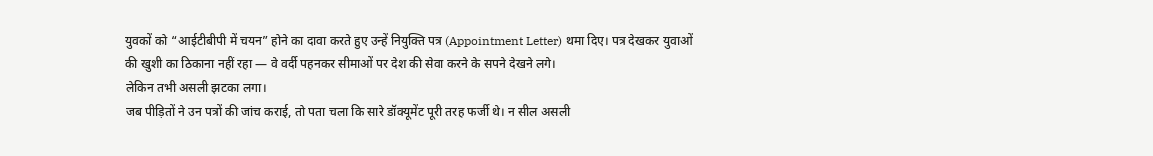युवकों को “आईटीबीपी में चयन” होने का दावा करते हुए उन्हें नियुक्ति पत्र (Appointment Letter) थमा दिए। पत्र देखकर युवाओं की खुशी का ठिकाना नहीं रहा — वे वर्दी पहनकर सीमाओं पर देश की सेवा करने के सपने देखने लगे।
लेकिन तभी असली झटका लगा।
जब पीड़ितों ने उन पत्रों की जांच कराई, तो पता चला कि सारे डॉक्यूमेंट पूरी तरह फर्जी थे। न सील असली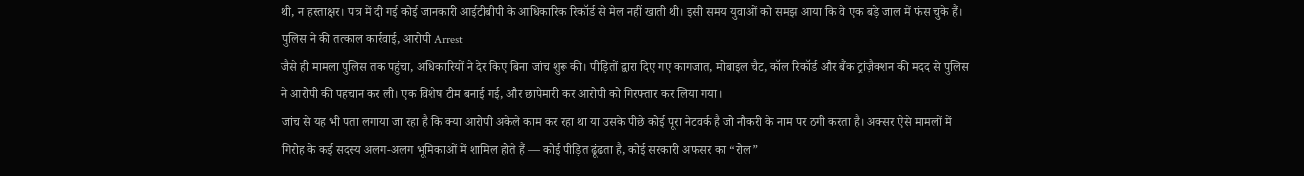थी, न हस्ताक्षर। पत्र में दी गई कोई जानकारी आईटीबीपी के आधिकारिक रिकॉर्ड से मेल नहीं खाती थी। इसी समय युवाओं को समझ आया कि वे एक बड़े जाल में फंस चुके हैं।
पुलिस ने की तत्काल कार्रवाई, आरोपी Arrest
जैसे ही मामला पुलिस तक पहुंचा, अधिकारियों ने देर किए बिना जांच शुरू की। पीड़ितों द्वारा दिए गए कागजात, मोबाइल चैट, कॉल रिकॉर्ड और बैंक ट्रांज़ैक्शन की मदद से पुलिस ने आरोपी की पहचान कर ली। एक विशेष टीम बनाई गई, और छापेमारी कर आरोपी को गिरफ्तार कर लिया गया।
जांच से यह भी पता लगाया जा रहा है कि क्या आरोपी अकेले काम कर रहा था या उसके पीछे कोई पूरा नेटवर्क है जो नौकरी के नाम पर ठगी करता है। अक्सर ऐसे मामलों में गिरोह के कई सदस्य अलग-अलग भूमिकाओं में शामिल होते हैं — कोई पीड़ित ढूंढता है, कोई सरकारी अफसर का “रोल”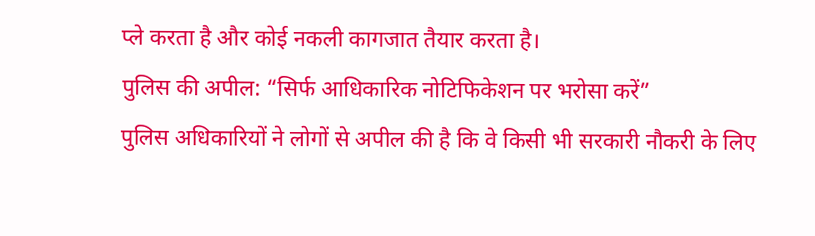प्ले करता है और कोई नकली कागजात तैयार करता है।
पुलिस की अपील: “सिर्फ आधिकारिक नोटिफिकेशन पर भरोसा करें”
पुलिस अधिकारियों ने लोगों से अपील की है कि वे किसी भी सरकारी नौकरी के लिए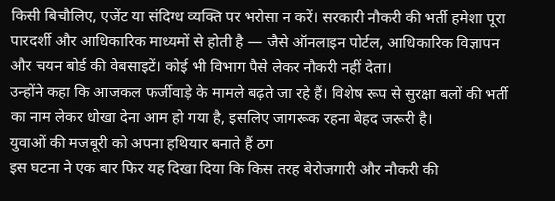किसी बिचौलिए, एजेंट या संदिग्ध व्यक्ति पर भरोसा न करें। सरकारी नौकरी की भर्ती हमेशा पूरा पारदर्शी और आधिकारिक माध्यमों से होती है — जैसे ऑनलाइन पोर्टल, आधिकारिक विज्ञापन और चयन बोर्ड की वेबसाइटें। कोई भी विभाग पैसे लेकर नौकरी नहीं देता।
उन्होंने कहा कि आजकल फर्जीवाड़े के मामले बढ़ते जा रहे हैं। विशेष रूप से सुरक्षा बलों की भर्ती का नाम लेकर धोखा देना आम हो गया है, इसलिए जागरूक रहना बेहद जरूरी है।
युवाओं की मजबूरी को अपना हथियार बनाते हैं ठग
इस घटना ने एक बार फिर यह दिखा दिया कि किस तरह बेरोजगारी और नौकरी की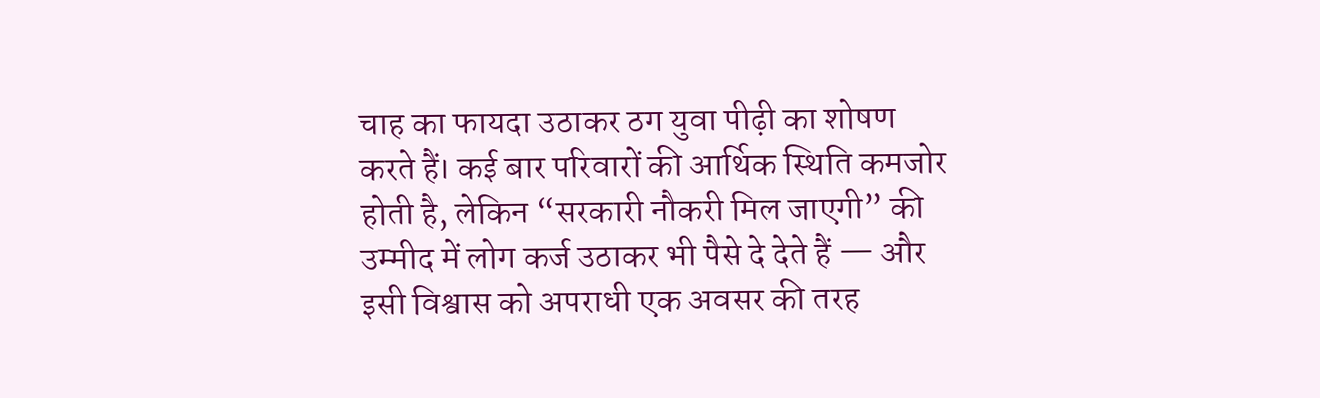चाह का फायदा उठाकर ठग युवा पीढ़ी का शोषण करते हैं। कई बार परिवारों की आर्थिक स्थिति कमजोर होती है, लेकिन “सरकारी नौकरी मिल जाएगी” की उम्मीद में लोग कर्ज उठाकर भी पैसे दे देते हैं — और इसी विश्वास को अपराधी एक अवसर की तरह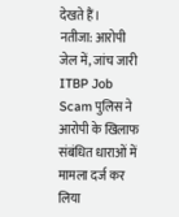देखते हैं।
नतीजा: आरोपी जेल में, जांच जारी
ITBP Job Scam पुलिस ने आरोपी के खिलाफ संबंधित धाराओं में मामला दर्ज कर लिया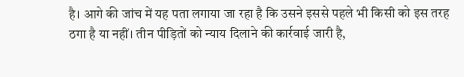है। आगे की जांच में यह पता लगाया जा रहा है कि उसने इससे पहले भी किसी को इस तरह ठगा है या नहीं। तीन पीड़ितों को न्याय दिलाने की कार्रवाई जारी है,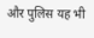और पुलिस यह भी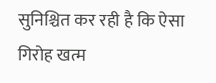सुनिश्चित कर रही है कि ऐसा गिरोह खत्म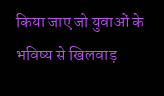किया जाए जो युवाओं के भविष्य से खिलवाड़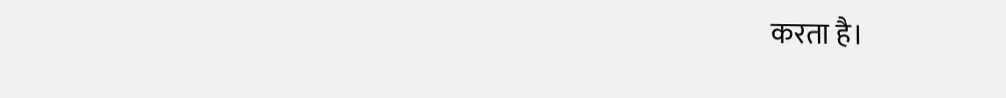करता है।